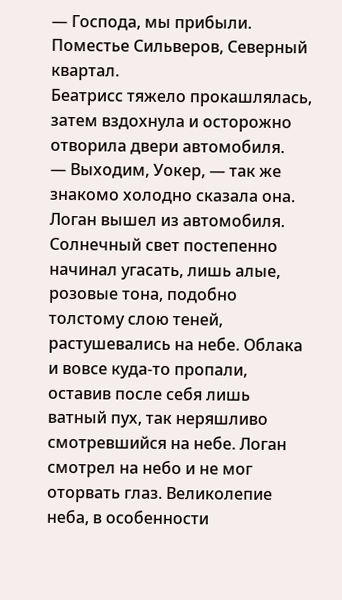— Господа, мы прибыли. Поместье Сильверов, Северный квартал.
Беатрисс тяжело прокашлялась, затем вздохнула и осторожно отворила двери автомобиля.
— Выходим, Уокер, — так же знакомо холодно сказала она.
Логан вышел из автомобиля. Солнечный свет постепенно начинал угасать, лишь алые, розовые тона, подобно толстому слою теней, растушевались на небе. Облака и вовсе куда-то пропали, оставив после себя лишь ватный пух, так неряшливо смотревшийся на небе. Логан смотрел на небо и не мог оторвать глаз. Великолепие неба, в особенности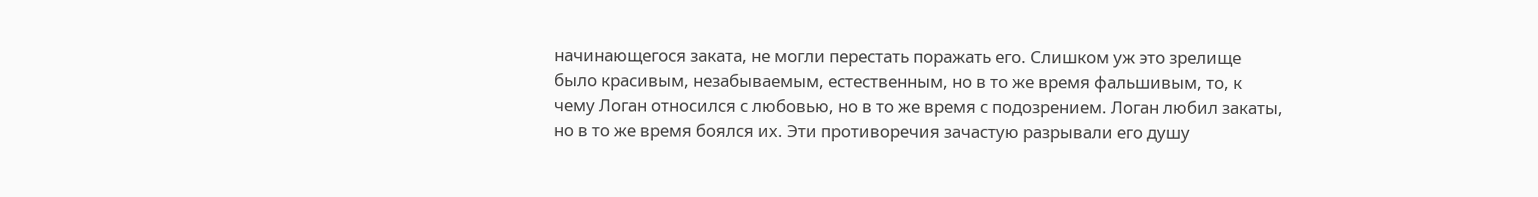начинающегося заката, не могли перестать поражать его. Слишком уж это зрелище было красивым, незабываемым, естественным, но в то же время фальшивым, то, к чему Логан относился с любовью, но в то же время с подозрением. Логан любил закаты, но в то же время боялся их. Эти противоречия зачастую разрывали его душу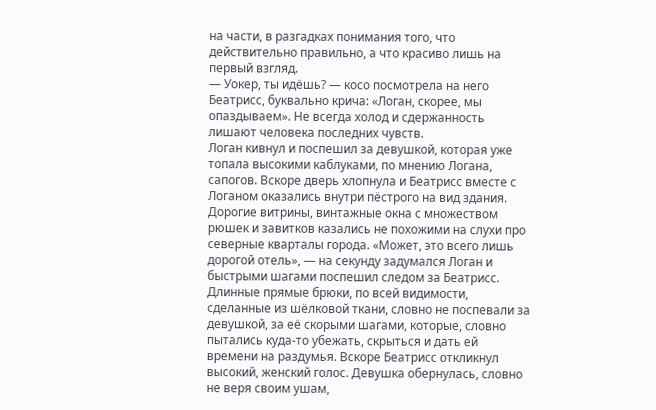на части, в разгадках понимания того, что действительно правильно, а что красиво лишь на первый взгляд.
— Уокер, ты идёшь? — косо посмотрела на него Беатрисс, буквально крича: «Логан, скорее, мы опаздываем». Не всегда холод и сдержанность лишают человека последних чувств.
Логан кивнул и поспешил за девушкой, которая уже топала высокими каблуками, по мнению Логана, сапогов. Вскоре дверь хлопнула и Беатрисс вместе с Логаном оказались внутри пёстрого на вид здания. Дорогие витрины, винтажные окна с множеством рюшек и завитков казались не похожими на слухи про северные кварталы города. «Может, это всего лишь дорогой отель», — на секунду задумался Логан и быстрыми шагами поспешил следом за Беатрисс.
Длинные прямые брюки, по всей видимости, сделанные из шёлковой ткани, словно не поспевали за девушкой, за её скорыми шагами, которые, словно пытались куда-то убежать, скрыться и дать ей времени на раздумья. Вскоре Беатрисс откликнул высокий, женский голос. Девушка обернулась, словно не веря своим ушам,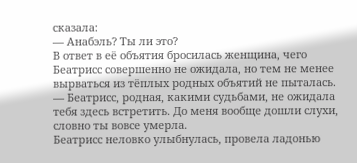сказала:
— Анабэль? Ты ли это?
В ответ в её объятия бросилась женщина, чего Беатрисс совершенно не ожидала, но тем не менее вырваться из тёплых родных объятий не пыталась.
— Беатрисс, родная, какими судьбами, не ожидала тебя здесь встретить. До меня вообще дошли слухи, словно ты вовсе умерла.
Беатрисс неловко улыбнулась, провела ладонью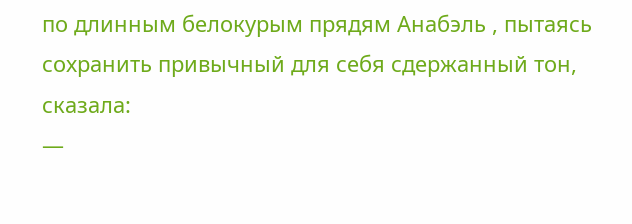по длинным белокурым прядям Анабэль , пытаясь сохранить привычный для себя сдержанный тон, сказала:
—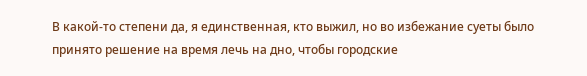В какой-то степени да, я единственная, кто выжил, но во избежание суеты было принято решение на время лечь на дно, чтобы городские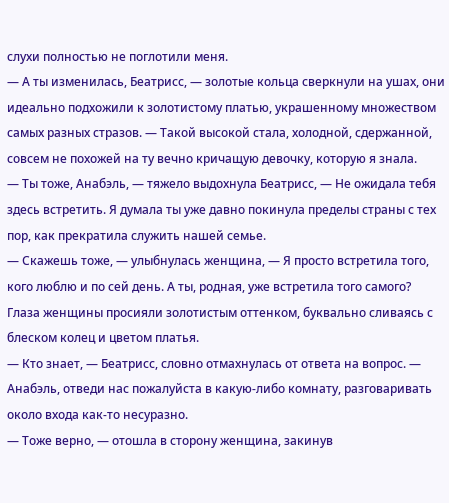слухи полностью не поглотили меня.
— А ты изменилась, Беатрисс, — золотые кольца сверкнули на ушах, они идеально подхожили к золотистому платью, украшенному множеством самых разных стразов. — Такой высокой стала, холодной, сдержанной, совсем не похожей на ту вечно кричащую девочку, которую я знала.
— Ты тоже, Анабэль, — тяжело выдохнула Беатрисс, — Не ожидала тебя здесь встретить. Я думала ты уже давно покинула пределы страны с тех пор, как прекратила служить нашей семье.
— Скажешь тоже, — улыбнулась женщина, — Я просто встретила того, кого люблю и по сей день. А ты, родная, уже встретила того самого?
Глаза женщины просияли золотистым оттенком, буквально сливаясь с блеском колец и цветом платья.
— Кто знает, — Беатрисс, словно отмахнулась от ответа на вопрос. — Анабэль, отведи нас пожалуйста в какую-либо комнату, разговаривать около входа как-то несуразно.
— Тоже верно, — отошла в сторону женщина, закинув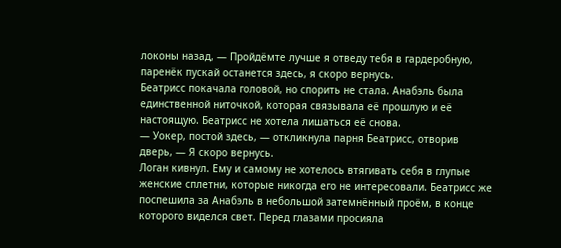локоны назад, — Пройдёмте лучше я отведу тебя в гардеробную, паренёк пускай останется здесь, я скоро вернусь.
Беатрисс покачала головой, но спорить не стала. Анабэль была единственной ниточкой, которая связывала её прошлую и её настоящую. Беатрисс не хотела лишаться её снова.
— Уокер, постой здесь, — откликнула парня Беатрисс, отворив дверь, — Я скоро вернусь.
Логан кивнул. Ему и самому не хотелось втягивать себя в глупые женские сплетни, которые никогда его не интересовали. Беатрисс же поспешила за Анабэль в небольшой затемнённый проём, в конце которого виделся свет. Перед глазами просияла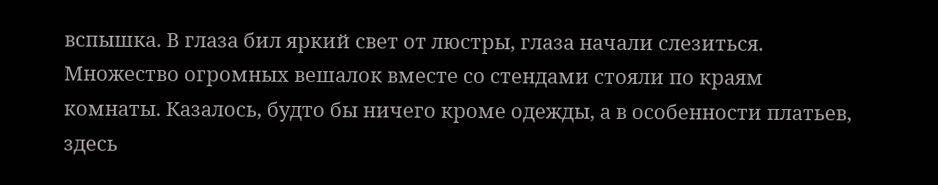вспышка. В глаза бил яркий свет от люстры, глаза начали слезиться. Множество огромных вешалок вместе со стендами стояли по краям комнаты. Казалось, будто бы ничего кроме одежды, а в особенности платьев, здесь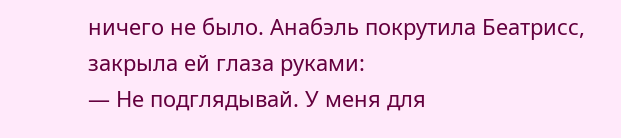ничего не было. Анабэль покрутила Беатрисс, закрыла ей глаза руками:
— Не подглядывай. У меня для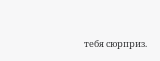тебя сюрприз.